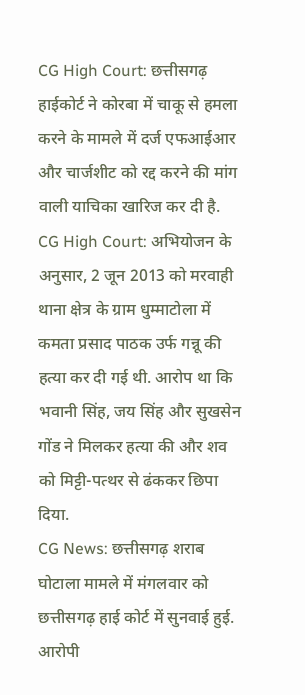CG High Court: छत्तीसगढ़ हाईकोर्ट ने कोरबा में चाकू से हमला करने के मामले में दर्ज एफआईआर और चार्जशीट को रद्द करने की मांग वाली याचिका खारिज कर दी है.
CG High Court: अभियोजन के अनुसार, 2 जून 2013 को मरवाही थाना क्षेत्र के ग्राम धुम्माटोला में कमता प्रसाद पाठक उर्फ गन्नू की हत्या कर दी गई थी. आरोप था कि भवानी सिंह, जय सिंह और सुखसेन गोंड ने मिलकर हत्या की और शव को मिट्टी-पत्थर से ढंककर छिपा दिया.
CG News: छत्तीसगढ़ शराब घोटाला मामले में मंगलवार को छत्तीसगढ़ हाई कोर्ट में सुनवाई हुई. आरोपी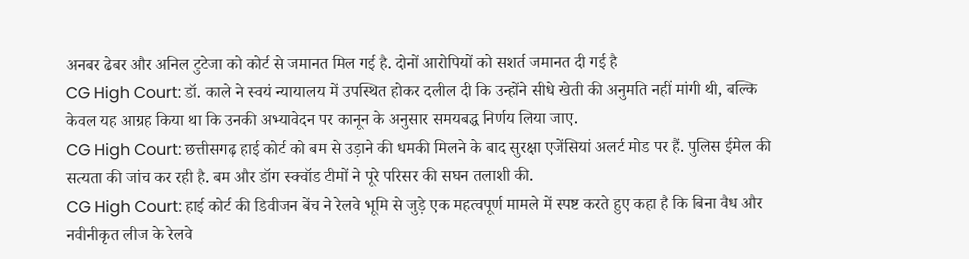अनबर ढेबर और अनिल टुटेजा को कोर्ट से जमानत मिल गई है. दोनों आरोपियों को सशर्त जमानत दी गई है
CG High Court: डॉ. काले ने स्वयं न्यायालय में उपस्थित होकर दलील दी कि उन्होंने सीधे खेती की अनुमति नहीं मांगी थी, बल्कि केवल यह आग्रह किया था कि उनकी अभ्यावेदन पर कानून के अनुसार समयबद्ध निर्णय लिया जाए.
CG High Court: छत्तीसगढ़ हाई कोर्ट को बम से उड़ाने की धमकी मिलने के बाद सुरक्षा एजेंसियां अलर्ट मोड पर हैं. पुलिस ईमेल की सत्यता की जांच कर रही है. बम और डॉग स्क्वॉड टीमों ने पूरे परिसर की सघन तलाशी की.
CG High Court: हाई कोर्ट की डिवीजन बेंच ने रेलवे भूमि से जुड़े एक महत्वपूर्ण मामले में स्पष्ट करते हुए कहा है कि बिना वैध और नवीनीकृत लीज के रेलवे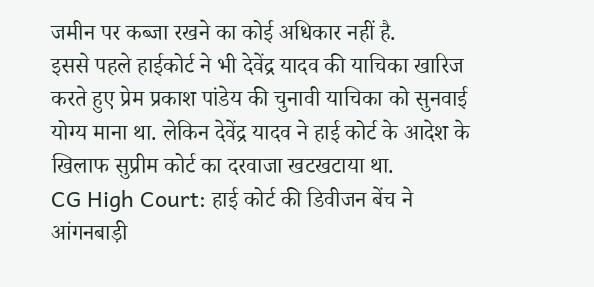जमीन पर कब्जा रखने का कोई अधिकार नहीं है.
इससे पहले हाईकोर्ट ने भी देवेंद्र यादव की याचिका खारिज करते हुए प्रेम प्रकाश पांडेय की चुनावी याचिका को सुनवाई योग्य माना था. लेकिन देवेंद्र यादव ने हाई कोर्ट के आदेश के खिलाफ सुप्रीम कोर्ट का दरवाजा खटखटाया था.
CG High Court: हाई कोर्ट की डिवीजन बेंच ने आंगनबाड़ी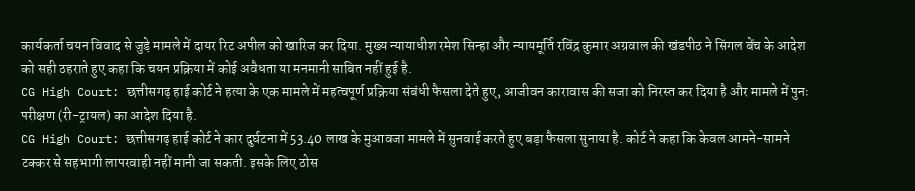कार्यकर्ता चयन विवाद से जुड़े मामले में दायर रिट अपील को खारिज कर दिया. मुख्य न्यायाधीश रमेश सिन्हा और न्यायमूर्ति रविंद्र कुमार अग्रवाल की खंडपीठ ने सिंगल बेंच के आदेश को सही ठहराते हुए कहा कि चयन प्रक्रिया में कोई अवैधता या मनमानी साबित नहीं हुई है.
CG High Court: छत्तीसगढ़ हाई कोर्ट ने हत्या के एक मामले में महत्वपूर्ण प्रक्रिया संबंधी फैसला देते हुए, आजीवन कारावास की सजा को निरस्त कर दिया है और मामले में पुनः परीक्षण (री-ट्रायल) का आदेश दिया है.
CG High Court: छत्तीसगढ़ हाई कोर्ट ने कार दुर्घटना में 53.40 लाख के मुआवजा मामले में सुनवाई करते हुए बड़ा फैसला सुनाया है. कोर्ट ने कहा कि केवल आमने-सामने टक्कर से सहभागी लापरवाही नहीं मानी जा सकती. इसके लिए ठोस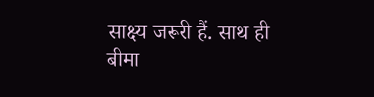साक्ष्य जरूरी हैं. साथ ही बीमा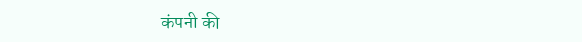कंपनी की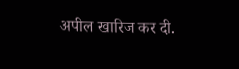अपील खारिज कर दी.